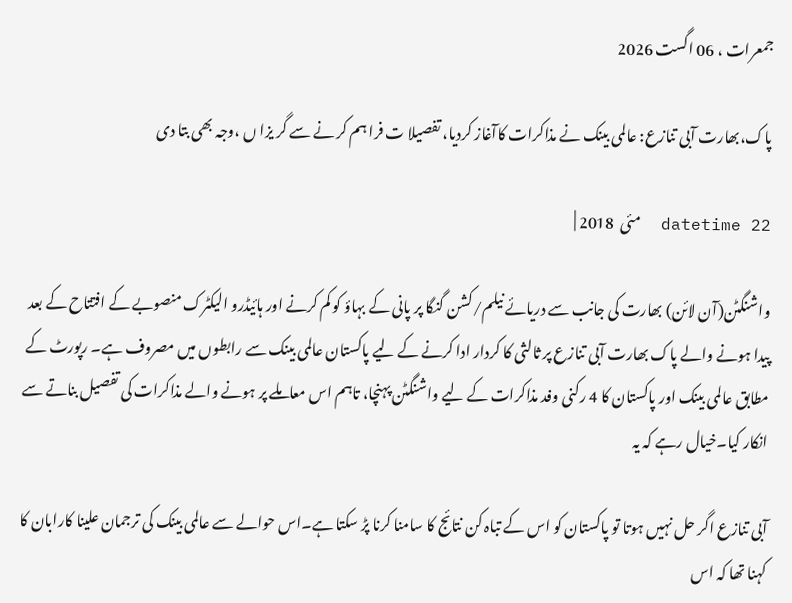جمعرات ، 06 اگست 2026

پاک،بھارت آبی تنازع: عالمی بینک نے مذاکرات کاآغاز کردیا، تفصیلا ت فرا ہم کر نے سے گر یزا ں ،وجہ بھی بتا دی

datetime 22  مئی  2018 |

واشنگٹن(آن لائن) بھارت کی جانب سے دریائے نیلم/کشن گنگا پر پانی کے بہاؤ کو کم کرنے اور ہائیڈرو الیکٹرک منصوبے کے افتتاح کے بعد پیدا ہونے والے پاک بھارت آبی تنازع پر ثالثی کا کردار ادا کرنے کے لیے پاکستان عالمی بینک سے رابطوں میں مصروف ہے۔ رپورٹ کے مطابق عالمی بینک اور پاکستان کا 4 رکنی وفد مذاکرات کے لیے واشنگٹن پہنچا، تاہم اس معاملے پر ہونے والے مذاکرات کی تفصیل بناتے سے انکار کیا۔خیال رہے کہ یہ

آبی تنازع اگر حل نہیں ہوتا تو پاکستان کو اس کے تباہ کن نتائج کا سامنا کرنا پڑ سکتا ہے۔اس حوالے سے عالمی بینک کی ترجمان علینا کارابان کا کہنا تھا کہ اس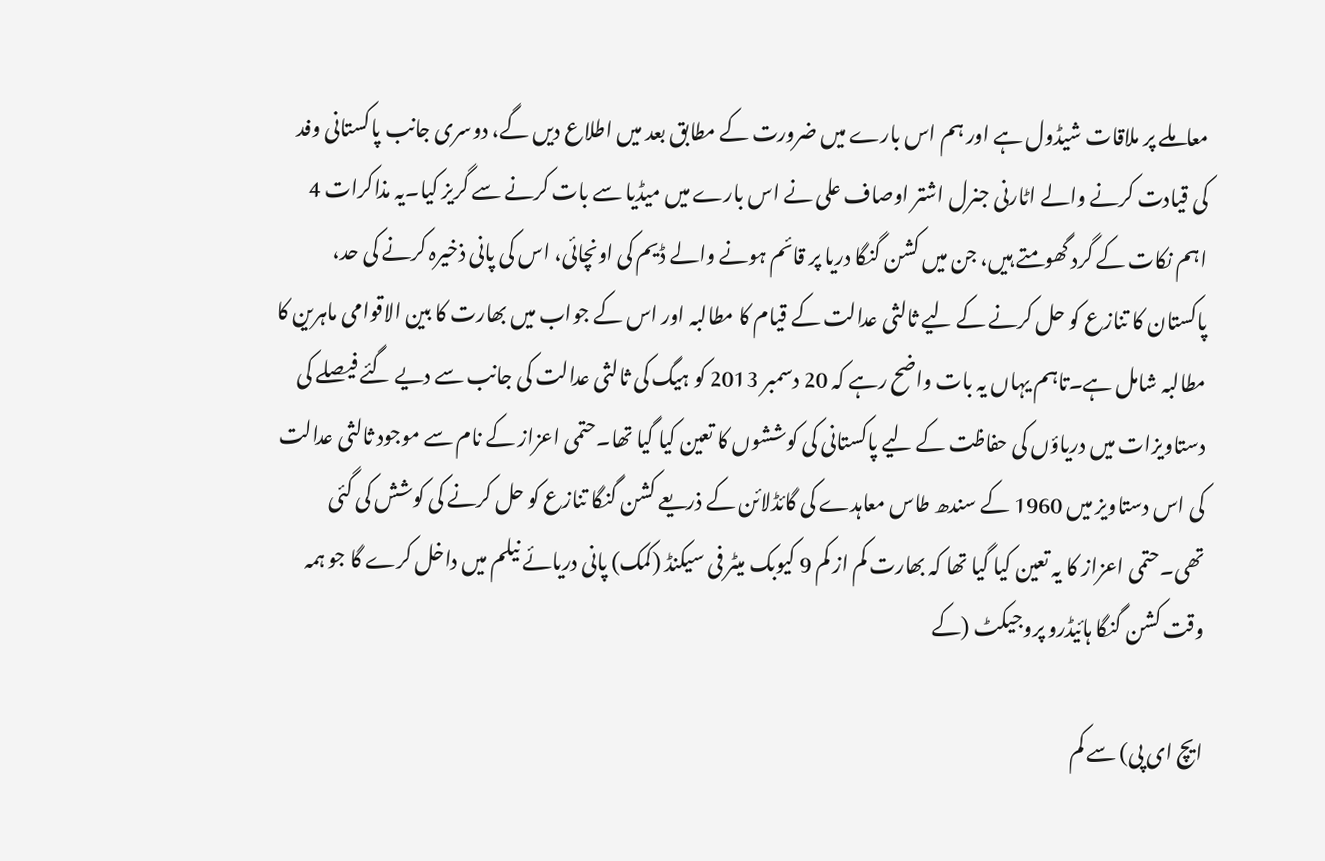معاملے پر ملاقات شیڈول ہے اور ہم اس بارے میں ضرورت کے مطابق بعد میں اطلاع دیں گے، دوسری جانب پاکستانی وفد کی قیادت کرنے والے اٹارنی جنرل اشتر اوصاف علی نے اس بارے میں میڈیا سے بات کرنے سے گریز کیا۔یہ مذاکرات 4 اہم نکات کے گرد گھومتے ہیں، جن میں کشن گنگا دریا پر قائم ہونے والے ڈیم کی اونچائی، اس کی پانی ذخیرہ کرنے کی حد، پاکستان کا تنازع کو حل کرنے کے لیے ثالثی عدالت کے قیام کا مطالبہ اور اس کے جواب میں بھارت کا بین الاقوامی ماہرین کا مطالبہ شامل ہے۔تاہم یہاں یہ بات واضح رہے کہ 20 دسمبر 2013 کو ہیگ کی ثالثی عدالت کی جانب سے دیے گئے فیصلے کی دستاویزات میں دریاؤں کی حفاظت کے لیے پاکستانی کی کوششوں کا تعین کیا گیا تھا۔حتمی اعزاز کے نام سے موجود ثالثی عدالت کی اس دستاویز میں 1960 کے سندھ طاس معاہدے کی گائڈلائن کے ذریعے کشن گنگا تنازع کو حل کرنے کی کوشش کی گئی تھی۔حتمی اعزاز کا یہ تعین کیا گیا تھا کہ بھارت کم از کم 9 کیوبک میٹر فی سیکنڈ (کمک) پانی دریائے نیلم میں داخل کرے گا جو ہمہ وقت کشن گنگا ہائیڈرو پروجیکٹ (کے

ایچ ای پی) سے کم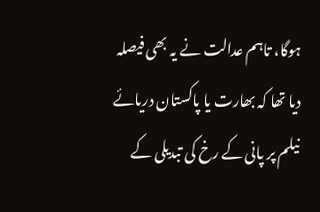ہوگا، تاہم عدالت نے یہ بھی فیصلہ دیا تھا کہ بھارت یا پاکستان دریائے نیلم پر پانی کے رخ کی تبدیلی کے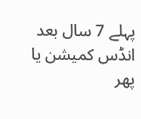پہلے 7 سال بعد انڈس کمیشن یا پھر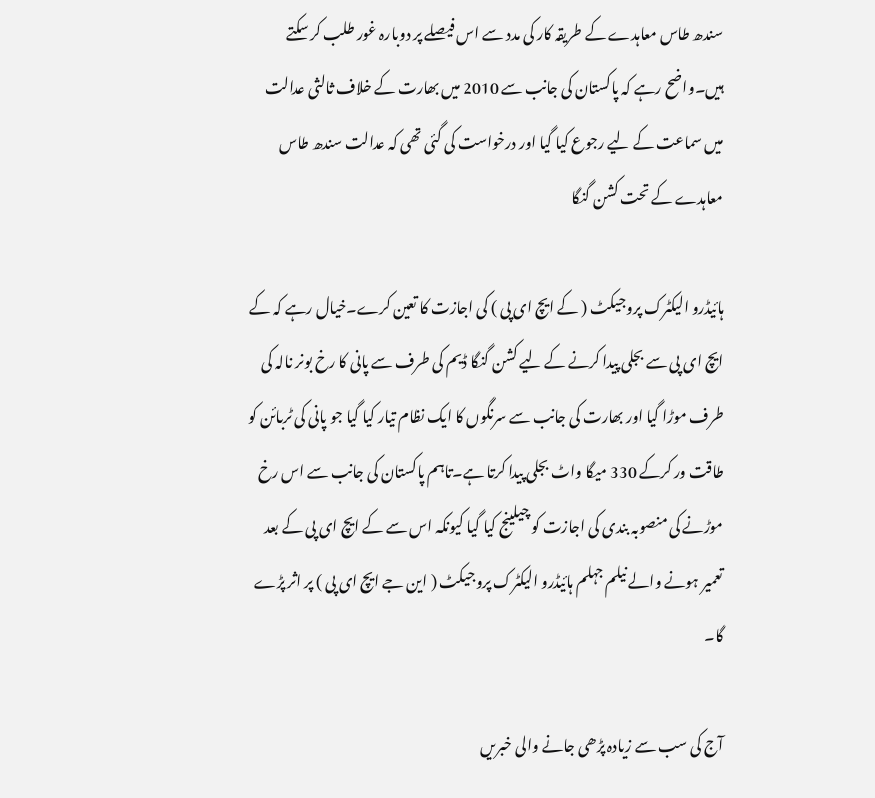سندھ طاس معاہدے کے طریقہ کار کی مدد سے اس فیصلے پر دوبارہ غور طلب کر سکتے ہیں۔واضح رہے کہ پاکستان کی جانب سے 2010 میں بھارت کے خلاف ثالثی عدالت میں سماعت کے لیے رجوع کیا گیا اور درخواست کی گئی تھی کہ عدالت سندھ طاس معاہدے کے تحت کشن گنگا

ہائیڈرو الیکٹرک پروجیکٹ ( کے ایچ ای پی ) کی اجازت کا تعین کرے۔خیال رہے کہ کے ایچ ای پی سے بجلی پیدا کرنے کے لیے کشن گنگا ڈیم کی طرف سے پانی کا رخ بونر نالہ کی طرف موڑا گیا اور بھارت کی جانب سے سرنگوں کا ایک نظام تیار کیا گیا جو پانی کی ٹربائن کو طاقت ور کرکے 330 میگا واٹ بجلی پیدا کرتا ہے۔تاہم پاکستان کی جانب سے اس رخ موڑنے کی منصوبہ بندی کی اجازت کو چیلینج کیا گیا کیونکہ اس سے کے ایچ ای پی کے بعد تعمیر ہونے والے نیلم جہلم ہائیڈرو الیکٹرک پروجیکٹ ( این جے ایچ ای پی ) پر اثر پڑے گا۔

آج کی سب سے زیادہ پڑھی جانے والی خبریں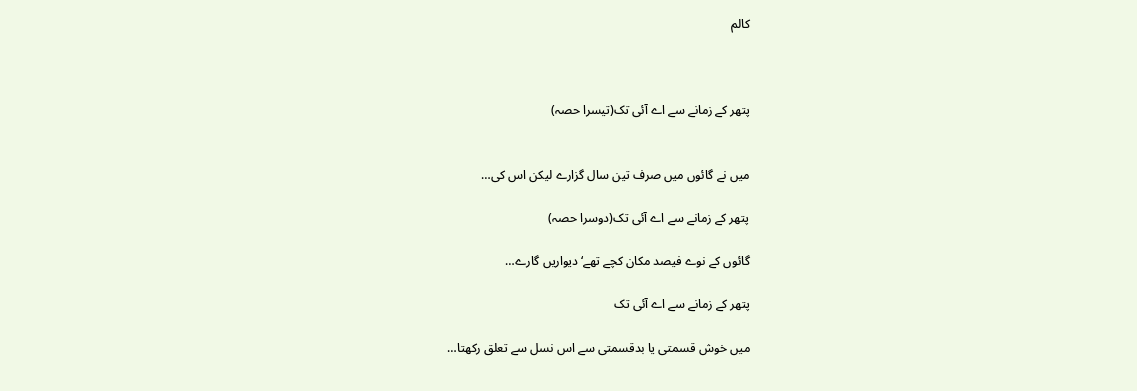کالم



پتھر کے زمانے سے اے آئی تک(تیسرا حصہ)


میں نے گائوں میں صرف تین سال گزارے لیکن اس کی…

پتھر کے زمانے سے اے آئی تک(دوسرا حصہ)

گائوں کے نوے فیصد مکان کچے تھے‘ دیواریں گارے…

پتھر کے زمانے سے اے آئی تک

میں خوش قسمتی یا بدقسمتی سے اس نسل سے تعلق رکھتا…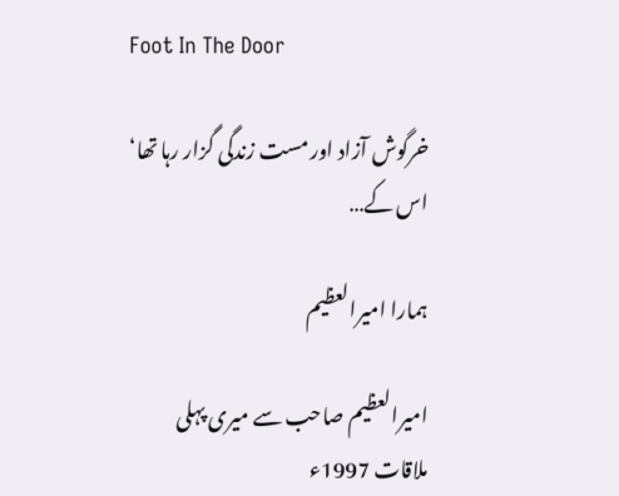Foot In The Door

خرگوش آزاد اور مست زندگی گزار رہا تھا‘ اس کے…

ہمارا امیرالعظیم

امیرالعظیم صاحب سے میری پہلی ملاقات 1997ء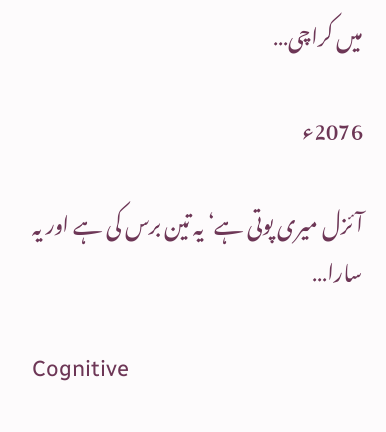میں کراچی…

2076ء

آئزل میری پوتی ہے‘ یہ تین برس کی ہے اور یہ سارا…

Cognitive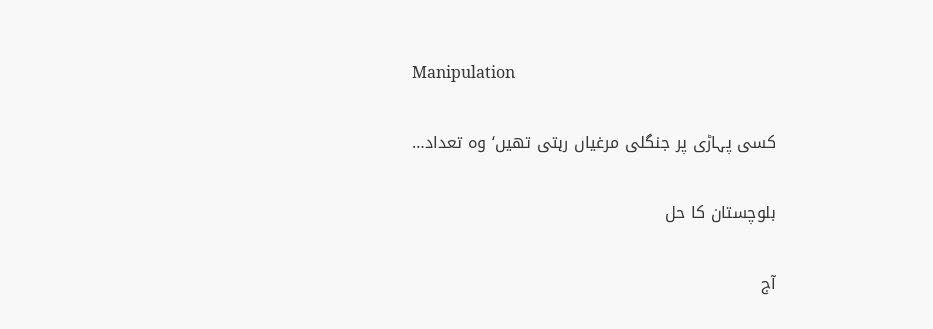Manipulation

کسی پہاڑی پر جنگلی مرغیاں رہتی تھیں‘ وہ تعداد…

بلوچستان کا حل

آج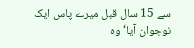سے 15 سال قبل میرے پاس ایک نوجوان آیا‘ وہ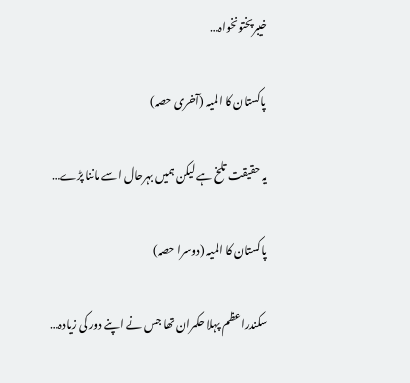خیبرپختونخواہ…

پاکستان کا المیہ (آخری حصہ)

یہ حقیقت تلخ ہے لیکن ہمیں بہرحال اسے ماننا پڑے…

پاکستان کا المیہ (دوسرا حصہ)

سکندراعظم پہلا حکمران تھا جس نے اپنے دور کی زیادہ…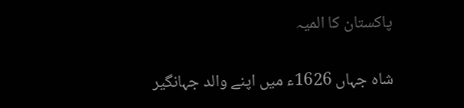پاکستان کا المیہ

شاہ جہاں 1626ء میں اپنے والد جہانگیر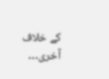کے خلاف آخری…